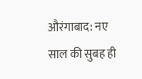औरंगाबाद: नए साल की सुबह ही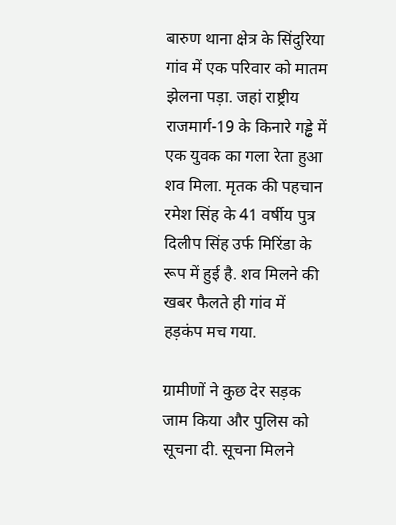बारुण थाना क्षेत्र के सिंदुरिया गांव में एक परिवार को मातम झेलना पड़ा. जहां राष्ट्रीय राजमार्ग-19 के किनारे गड्ढे में एक युवक का गला रेता हुआ शव मिला. मृतक की पहचान रमेश सिंह के 41 वर्षीय पुत्र दिलीप सिंह उर्फ मिरिंडा के रूप में हुई है. शव मिलने की खबर फैलते ही गांव में हड़कंप मच गया.

ग्रामीणों ने कुछ देर सड़क जाम किया और पुलिस को सूचना दी. सूचना मिलने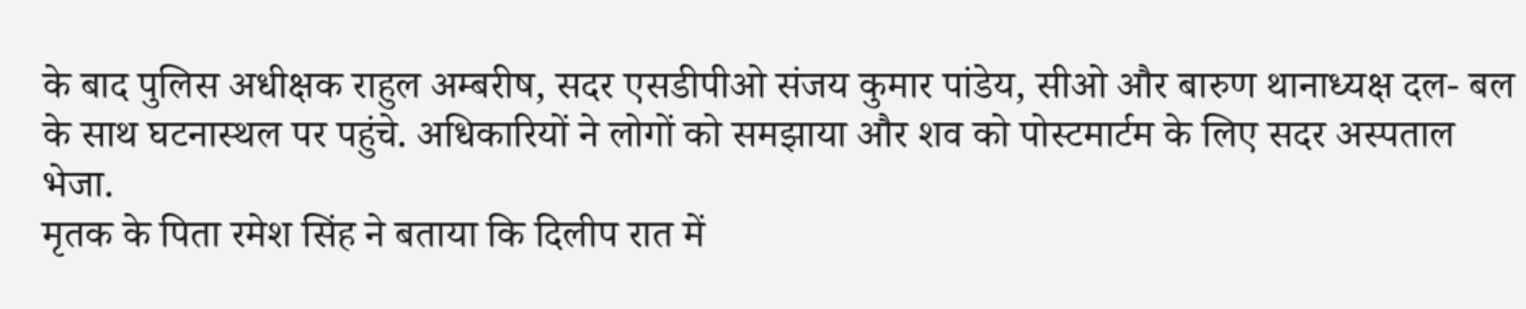के बाद पुलिस अधीक्षक राहुल अम्बरीष, सदर एसडीपीओ संजय कुमार पांडेय, सीओ और बारुण थानाध्यक्ष दल- बल के साथ घटनास्थल पर पहुंचे. अधिकारियों ने लोगों को समझाया और शव को पोस्टमार्टम के लिए सदर अस्पताल भेजा.
मृतक के पिता रमेश सिंह ने बताया कि दिलीप रात में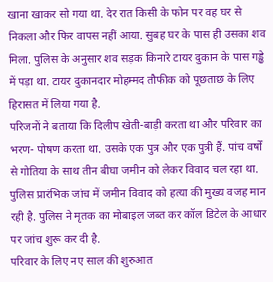खाना खाकर सो गया था. देर रात किसी के फोन पर वह घर से निकला और फिर वापस नहीं आया. सुबह घर के पास ही उसका शव मिला. पुलिस के अनुसार शव सड़क किनारे टायर दुकान के पास गड्ढे में पड़ा था. टायर दुकानदार मोहम्मद तौफीक को पूछताछ के लिए हिरासत में लिया गया है.
परिजनों ने बताया कि दिलीप खेती-बाड़ी करता था और परिवार का भरण- पोषण करता था. उसके एक पुत्र और एक पुत्री हैं. पांच वर्षों से गोतिया के साथ तीन बीघा जमीन को लेकर विवाद चल रहा था. पुलिस प्रारंभिक जांच में जमीन विवाद को हत्या की मुख्य वजह मान रही है. पुलिस ने मृतक का मोबाइल जब्त कर कॉल डिटेल के आधार पर जांच शुरू कर दी है.
परिवार के लिए नए साल की शुरुआत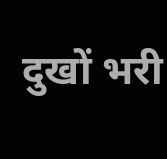दुखों भरी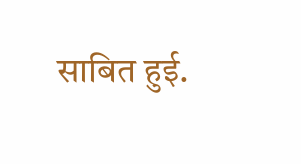साबित हुई.